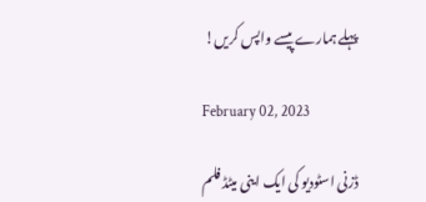پہلے ہمارے پیسے واپس کریں!

February 02, 2023

ڈزنی اسٹودیو کی ایک اینی میٹڈ فلم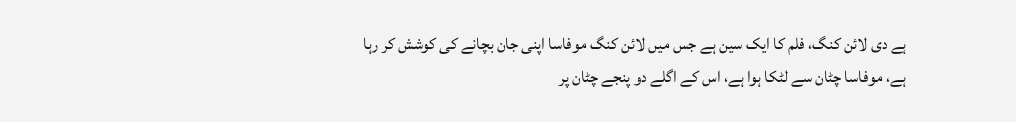ہے دی لائن کنگ، فلم کا ایک سین ہے جس میں لائن کنگ موفاسا اپنی جان بچانے کی کوشش کر رہا ہے، موفاسا چٹان سے لٹکا ہوا ہے، اس کے اگلے دو پنجے چٹان پر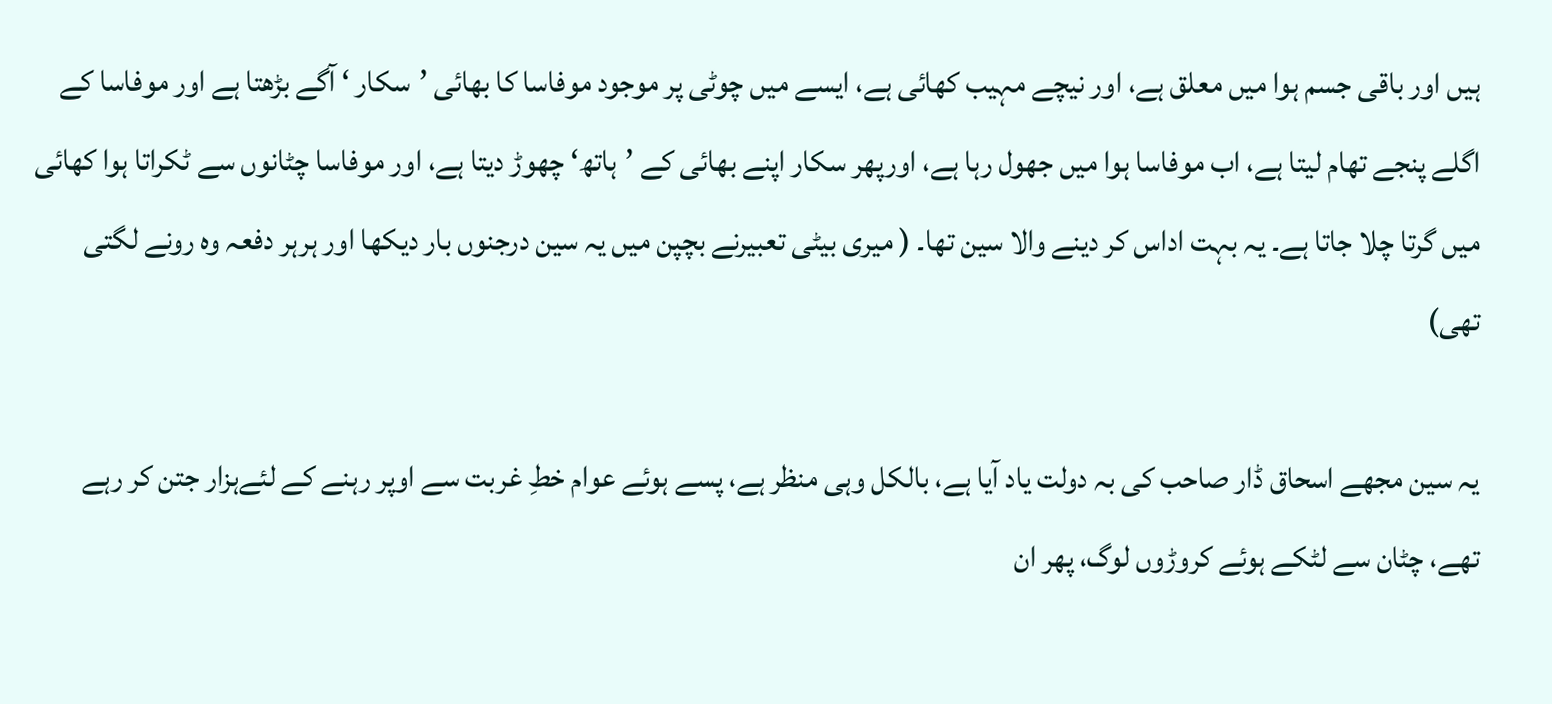ہیں اور باقی جسم ہوا میں معلق ہے، اور نیچے مہیب کھائی ہے، ایسے میں چوٹی پر موجود موفاسا کا بھائی ’سکار ‘ آگے بڑھتا ہے اور موفاسا کے اگلے پنجے تھام لیتا ہے، اب موفاسا ہوا میں جھول رہا ہے، اورپھر سکار اپنے بھائی کے ’ہاتھ‘ چھوڑ دیتا ہے، اور موفاسا چٹانوں سے ٹکراتا ہوا کھائی میں گرتا چلا جاتا ہے۔ یہ بہت اداس کر دینے والا سین تھا۔ ( میری بیٹی تعبیرنے بچپن میں یہ سین درجنوں بار دیکھا اور ہرہر دفعہ وہ رونے لگتی تھی)

یہ سین مجھے اسحاق ڈار صاحب کی بہ دولت یاد آیا ہے، بالکل وہی منظر ہے، پسے ہوئے عوام خطِ غربت سے اوپر رہنے کے لئےہزار جتن کر رہے تھے، چٹان سے لٹکے ہوئے کروڑوں لوگ، پھر ان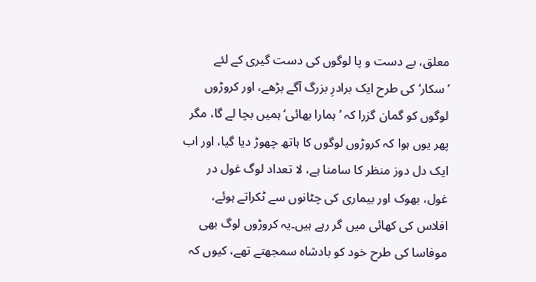معلق، بے دست و پا لوگوں کی دست گیری کے لئے ’سکار‘ کی طرح ایک برادرِ بزرگ آگے بڑھے، اور کروڑوں لوگوں کو گمان گزرا کہ ’ہمارا بھائی‘ ہمیں بچا لے گا، مگر پھر یوں ہوا کہ کروڑوں لوگوں کا ہاتھ چھوڑ دیا گیا، اور اب ایک دل دوز منظر کا سامنا ہے، لا تعداد لوگ غول در غول، بھوک اور بیماری کی چٹانوں سے ٹکراتے ہوئے، افلاس کی کھائی میں گر رہے ہیں۔یہ کروڑوں لوگ بھی موفاسا کی طرح خود کو بادشاہ سمجھتے تھے، کیوں کہ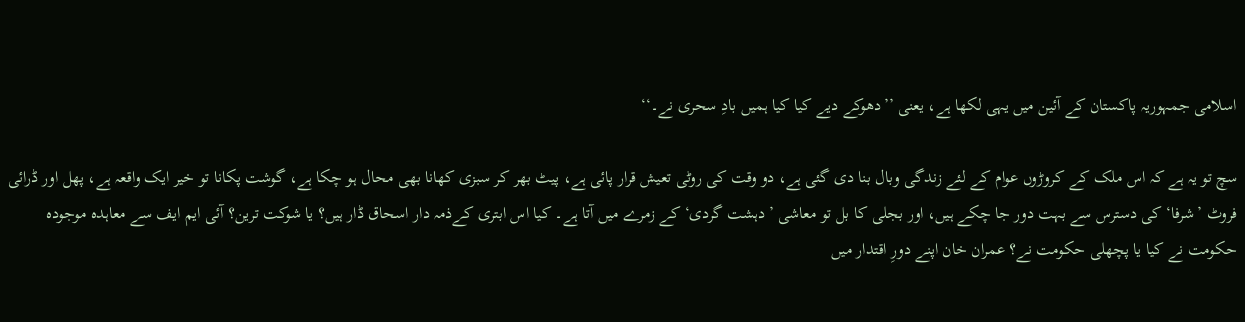اسلامی جمہوریہ پاکستان کے آئین میں یہی لکھا ہے، یعنی ’’دھوکے دیے کیا کیا ہمیں بادِ سحری نے۔‘‘

سچ تو یہ ہے کہ اس ملک کے کروڑوں عوام کے لئے زندگی وبال بنا دی گئی ہے، دو وقت کی روٹی تعیش قرار پائی ہے، پیٹ بھر کر سبزی کھانا بھی محال ہو چکا ہے، گوشت پکانا تو خیر ایک واقعہ ہے، پھل اور ڈرائی فروٹ ’شرفا‘ کی دسترس سے بہت دور جا چکے ہیں، اور بجلی کا بل تو معاشی ’دہشت گردی‘ کے زمرے میں آتا ہے۔ کیا اس ابتری کےذمہ دار اسحاق ڈار ہیں؟ یا شوکت ترین؟ آئی ایم ایف سے معاہدہ موجودہ حکومت نے کیا یا پچھلی حکومت نے؟ عمران خان اپنے دورِ اقتدار میں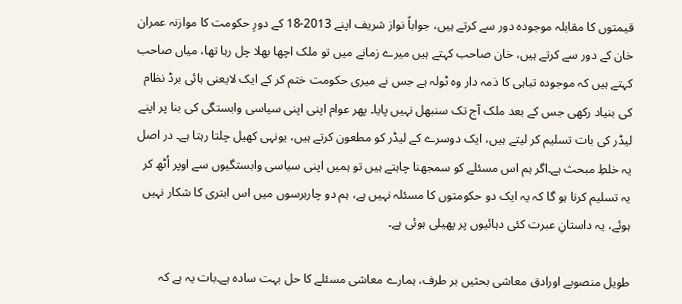قیمتوں کا مقابلہ موجودہ دور سے کرتے ہیں، جواباً نواز شریف اپنے 2013-18 کے دورِ حکومت کا موازنہ عمران خان کے دور سے کرتے ہیں، خان صاحب کہتے ہیں میرے زمانے میں تو ملک اچھا بھلا چل رہا تھا، میاں صاحب کہتے ہیں کہ موجودہ تباہی کا ذمہ دار وہ ٹولہ ہے جس نے میری حکومت ختم کر کے ایک لایعنی ہائی برڈ نظام کی بنیاد رکھی جس کے بعد ملک آج تک سنبھل نہیں پایا۔ پھر عوام اپنی اپنی سیاسی وابستگی کی بنا پر اپنے لیڈر کی بات تسلیم کر لیتے ہیں، ایک دوسرے کے لیڈر کو مطعون کرتے ہیں، یونہی کھیل چلتا رہتا ہے۔ در اصل یہ خلطِ مبحث ہے۔اگر ہم اس مسئلے کو سمجھنا چاہتے ہیں تو ہمیں اپنی سیاسی وابستگیوں سے اوپر اُٹھ کر یہ تسلیم کرنا ہو گا کہ یہ ایک دو حکومتوں کا مسئلہ نہیں ہے، ہم دو چاربرسوں میں اس ابتری کا شکار نہیں ہوئے، یہ داستانِ عبرت کئی دہائیوں پر پھیلی ہوئی ہے۔

طویل منصوبے اورادق معاشی بحثیں بر طرف، ہمارے معاشی مسئلے کا حل بہت سادہ ہے۔بات یہ ہے کہ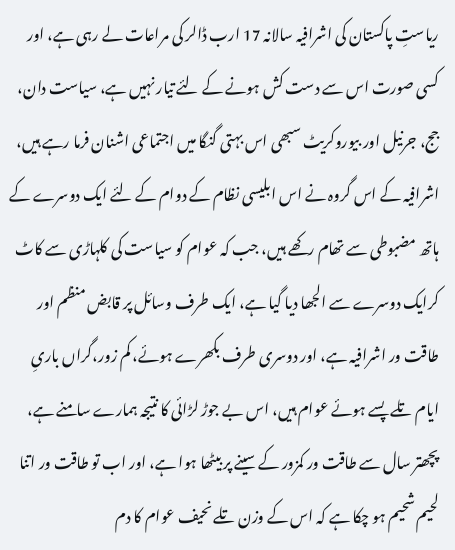ریاستِ پاکستان کی اشرافیہ سالانہ 17 ارب ڈالر کی مراعات لے رہی ہے، اور کسی صورت اس سے دست کش ہونے کے لئے تیار نہیں ہے، سیاست دان، جج، جرنیل اور بیوروکریٹ سبھی اس بہتی گنگا میں اجتماعی اشنان فرما رہے ہیں، اشرافیہ کے اس گروہ نے اس ابلیسی نظام کے دوام کے لئے ایک دوسرے کے ہاتھ مضبوطی سے تھام رکھے ہیں، جب کہ عوام کو سیاست کی کلہاڑی سے کاٹ کرایک دوسرے سے الجھا دیا گیا ہے، ایک طرف وسائل پر قابض منظم اور طاقت ور اشرافیہ ہے، اور دوسری طرف بکھرے ہوئے، کم زور،گراں باریِ ایام تلے پسے ہوئے عوام ہیں، اس بے جوڑ لڑائی کا نتیجہ ہمارے سامنے ہے، پچھتر سال سے طاقت ور کمزور کے سینے پر بیٹھا ہوا ہے، اور اب تو طاقت ور اتنا لحیم شحیم ہو چکا ہے کہ اس کے وزن تلے نحیف عوام کا دم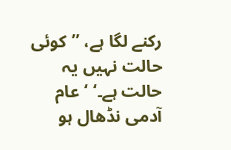رکنے لگا ہے، ’’کوئی حالت نہیں یہ حالت ہے۔‘ ‘عام آدمی نڈھال ہو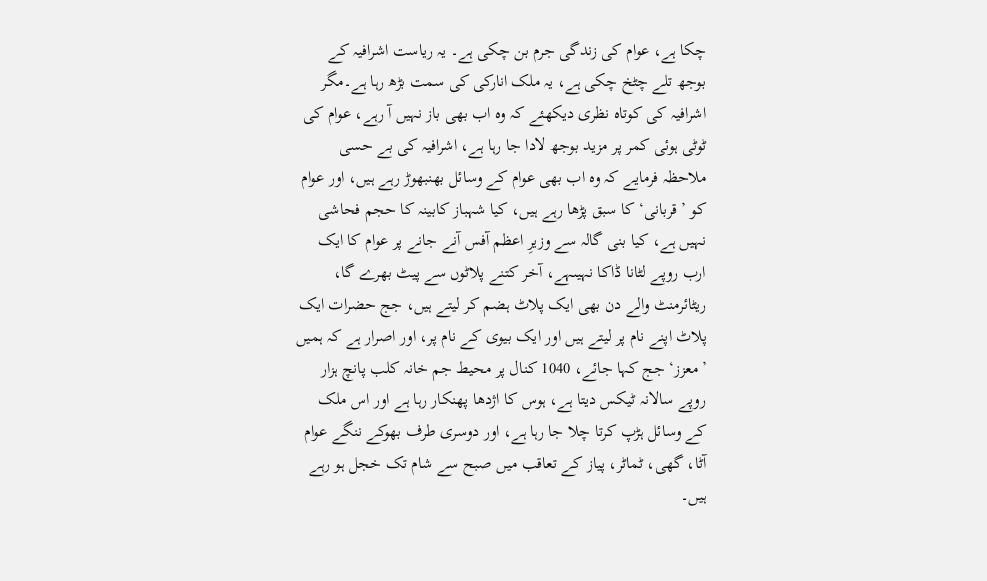چکا ہے، عوام کی زندگی جرم بن چکی ہے۔ یہ ریاست اشرافیہ کے بوجھ تلے چٹخ چکی ہے، یہ ملک انارکی کی سمت بڑھ رہا ہے۔مگر اشرافیہ کی کوتاہ نظری دیکھئے کہ وہ اب بھی باز نہیں آ رہے، عوام کی ٹوٹی ہوئی کمر پر مزید بوجھ لادا جا رہا ہے، اشرافیہ کی بے حسی ملاحظہ فرمایے کہ وہ اب بھی عوام کے وسائل بھنبھوڑ رہے ہیں، اور عوام کو ’قربانی‘ کا سبق پڑھا رہے ہیں، کیا شہباز کابینہ کا حجم فحاشی نہیں ہے، کیا بنی گالہ سے وزیرِ اعظم آفس آنے جانے پر عوام کا ایک ارب روپے لٹانا ڈاکا نہیںہے، آخر کتنے پلاٹوں سے پیٹ بھرے گا، ریٹائرمنٹ والے دن بھی ایک پلاٹ ہضم کر لیتے ہیں، جج حضرات ایک پلاٹ اپنے نام پر لیتے ہیں اور ایک بیوی کے نام پر، اور اصرار ہے کہ ہمیں ’معزز‘ جج کہا جائے، 1040 کنال پر محیط جم خانہ کلب پانچ ہزار روپے سالانہ ٹیکس دیتا ہے، ہوس کا اژدھا پھنکار رہا ہے اور اس ملک کے وسائل ہڑپ کرتا چلا جا رہا ہے، اور دوسری طرف بھوکے ننگے عوام آٹا، گھی، ٹماٹر، پیاز کے تعاقب میں صبح سے شام تک خجل ہو رہے ہیں۔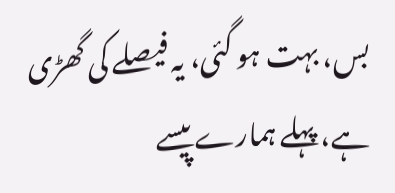بس، بہت ہو گئی، یہ فیصلے کی گھڑی ہے، پہلے ہمارے پیسے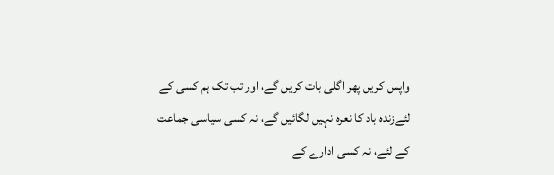واپس کریں پھر اگلی بات کریں گے، اور تب تک ہم کسی کے لئےزندہ باد کا نعرہ نہیں لگائیں گے، نہ کسی سیاسی جماعت کے لئے، نہ کسی ادارے کے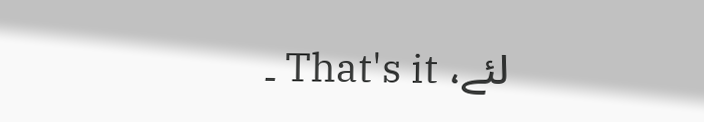لئے، That's it ۔